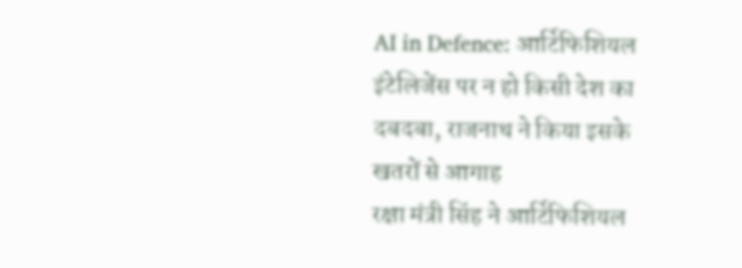AI in Defence: आर्टिफिशियल इंटेलिजेंस पर न हो किसी देश का दबदबा, राजनाथ ने किया इसके खतरों से आगाह
रक्षा मंत्री सिंह ने आर्टिफिशियल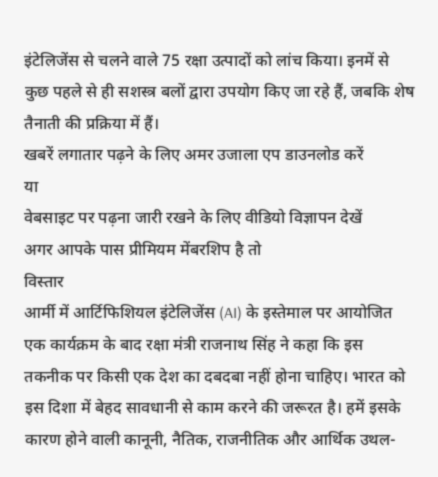इंटेलिजेंस से चलने वाले 75 रक्षा उत्पादों को लांच किया। इनमें से कुछ पहले से ही सशस्त्र बलों द्वारा उपयोग किए जा रहे हैं, जबकि शेष तैनाती की प्रक्रिया में हैं।
खबरें लगातार पढ़ने के लिए अमर उजाला एप डाउनलोड करें
या
वेबसाइट पर पढ़ना जारी रखने के लिए वीडियो विज्ञापन देखें
अगर आपके पास प्रीमियम मेंबरशिप है तो
विस्तार
आर्मी में आर्टिफिशियल इंटेलिजेंस (AI) के इस्तेमाल पर आयोजित एक कार्यक्रम के बाद रक्षा मंत्री राजनाथ सिंह ने कहा कि इस तकनीक पर किसी एक देश का दबदबा नहीं होना चाहिए। भारत को इस दिशा में बेहद सावधानी से काम करने की जरूरत है। हमें इसके कारण होने वाली कानूनी, नैतिक, राजनीतिक और आर्थिक उथल-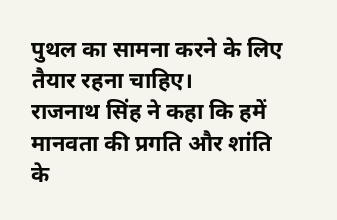पुथल का सामना करने के लिए तैयार रहना चाहिए।
राजनाथ सिंह ने कहा कि हमें मानवता की प्रगति और शांति के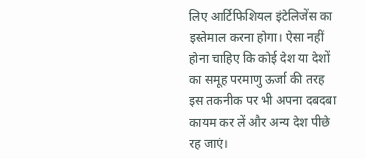लिए आर्टिफिशियल इंटेलिजेंस का इस्तेमाल करना होगा। ऐसा नहीं होना चाहिए कि कोई देश या देशों का समूह परमाणु ऊर्जा की तरह इस तकनीक पर भी अपना दबदबा कायम कर लें और अन्य देश पीछे रह जाएं।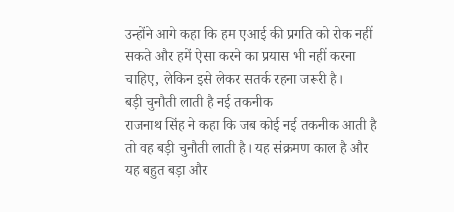उन्होंने आगे कहा कि हम एआई की प्रगति को रोक नहीं सकते और हमें ऐसा करने का प्रयास भी नहीं करना चाहिए, लेकिन इसे लेकर सतर्क रहना जरूरी है।
बड़ी चुनौती लाती है नई तकनीक
राजनाथ सिंह ने कहा कि जब कोई नई तकनीक आती है तो वह बड़ी चुनौती लाती है। यह संक्रमण काल है और यह बहुत बड़ा और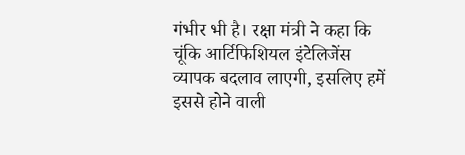गंभीर भी है। रक्षा मंत्री ने कहा कि चूंकि आर्टिफिशियल इंटेलिजेंस व्यापक बदलाव लाएगी, इसलिए हमें इससे होने वाली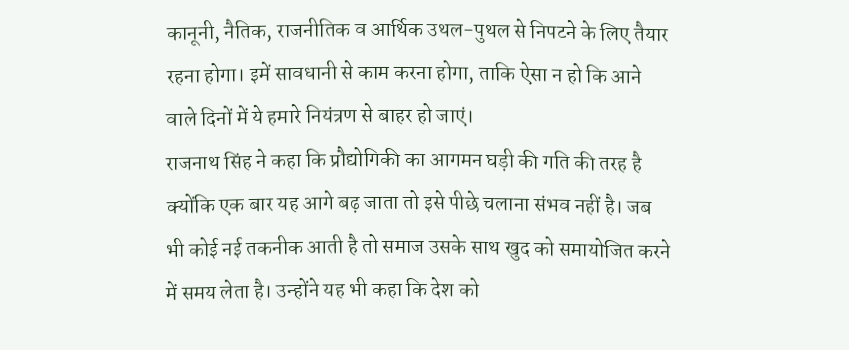कानूनी, नैतिक, राजनीतिक व आर्थिक उथल-पुथल से निपटने के लिए तैयार रहना होगा। इमें सावधानी से काम करना होगा, ताकि ऐसा न हो कि आने वाले दिनों में ये हमारे नियंत्रण से बाहर हो जाएं।
राजनाथ सिंह ने कहा कि प्रौद्योगिकी का आगमन घड़ी की गति की तरह है क्योंकि एक बार यह आगे बढ़ जाता तो इसे पीछे चलाना संभव नहीं है। जब भी कोई नई तकनीक आती है तो समाज उसके साथ खुद को समायोजित करने में समय लेता है। उन्होंने यह भी कहा कि देश को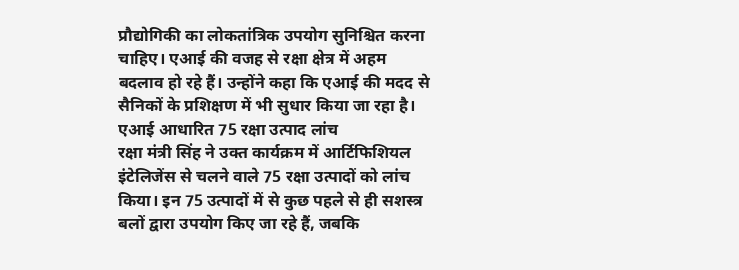प्रौद्योगिकी का लोकतांत्रिक उपयोग सुनिश्चित करना चाहिए। एआई की वजह से रक्षा क्षेत्र में अहम बदलाव हो रहे हैं। उन्होंने कहा कि एआई की मदद से सैनिकों के प्रशिक्षण में भी सुधार किया जा रहा है।
एआई आधारित 75 रक्षा उत्पाद लांच
रक्षा मंत्री सिंह ने उक्त कार्यक्रम में आर्टिफिशियल इंटेलिजेंस से चलने वाले 75 रक्षा उत्पादों को लांच किया। इन 75 उत्पादों में से कुछ पहले से ही सशस्त्र बलों द्वारा उपयोग किए जा रहे हैं, जबकि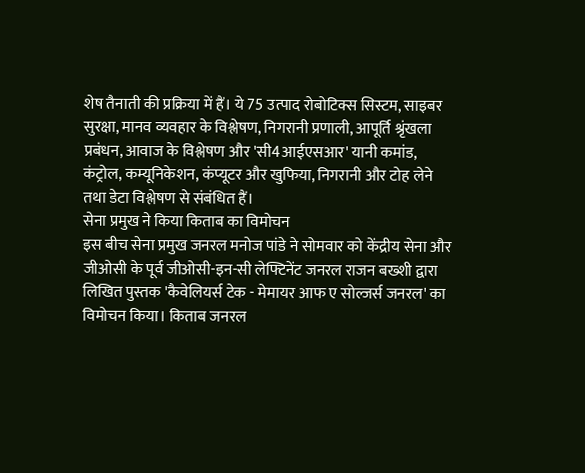शेष तैनाती की प्रक्रिया में हैं। ये 75 उत्पाद रोबोटिक्स सिस्टम, साइबर सुरक्षा, मानव व्यवहार के विश्लेषण, निगरानी प्रणाली, आपूर्ति श्रृंखला प्रबंधन, आवाज के विश्लेषण और 'सी4आईएसआर' यानी कमांड, कंट्रोल, कम्यूनिकेशन, कंप्यूटर और खुफिया, निगरानी और टोह लेने तथा डेटा विश्लेषण से संबंधित हैं।
सेना प्रमुख ने किया किताब का विमोचन
इस बीच सेना प्रमुख जनरल मनोज पांडे ने सोमवार को केंद्रीय सेना और जीओसी के पूर्व जीओसी-इन-सी लेफ्टिनेंट जनरल राजन बख्शी द्वारा लिखित पुस्तक 'कैवेलियर्स टेक - मेमायर आफ ए सोल्जर्स जनरल' का विमोचन किया। किताब जनरल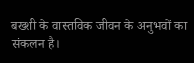बख्शी के वास्तविक जीवन के अनुभवों का संकलन है।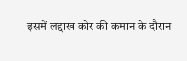इसमें लद्दाख कोर की कमान के दौरान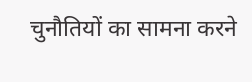चुनौतियों का सामना करने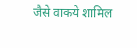जैसे वाकये शामिल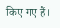किए गए हैं।